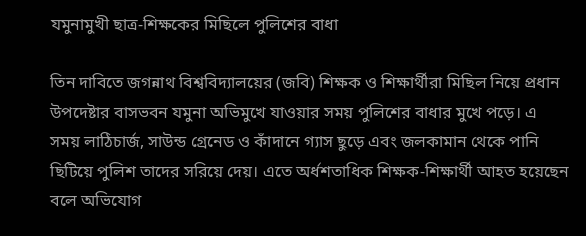যমুনামুখী ছাত্র-শিক্ষকের মিছিলে পুলিশের বাধা

তিন দাবিতে জগন্নাথ বিশ্ববিদ্যালয়ের (জবি) শিক্ষক ও শিক্ষার্থীরা মিছিল নিয়ে প্রধান উপদেষ্টার বাসভবন যমুনা অভিমুখে যাওয়ার সময় পুলিশের বাধার মুখে পড়ে। এ সময় লাঠিচার্জ, সাউন্ড গ্রেনেড ও কাঁদানে গ্যাস ছুড়ে এবং জলকামান থেকে পানি ছিটিয়ে পুলিশ তাদের সরিয়ে দেয়। এতে অর্ধশতাধিক শিক্ষক-শিক্ষার্থী আহত হয়েছেন বলে অভিযোগ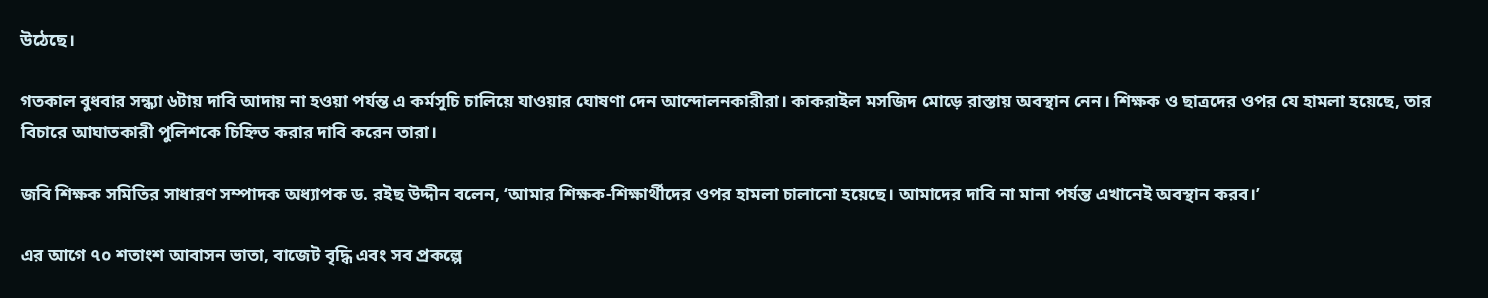উঠেছে।

গতকাল বুধবার সন্ধ্যা ৬টায় দাবি আদায় না হওয়া পর্যন্ত এ কর্মসূচি চালিয়ে যাওয়ার ঘোষণা দেন আন্দোলনকারীরা। কাকরাইল মসজিদ মোড়ে রাস্তায় অবস্থান নেন। শিক্ষক ও ছাত্রদের ওপর যে হামলা হয়েছে, তার বিচারে আঘাতকারী পুলিশকে চিহ্নিত করার দাবি করেন তারা।

জবি শিক্ষক সমিতির সাধারণ সম্পাদক অধ্যাপক ড. রইছ উদ্দীন বলেন, ‘আমার শিক্ষক-শিক্ষার্থীদের ওপর হামলা চালানো হয়েছে। আমাদের দাবি না মানা পর্যন্ত এখানেই অবস্থান করব।’

এর আগে ৭০ শতাংশ আবাসন ভাতা, বাজেট বৃদ্ধি এবং সব প্রকল্পে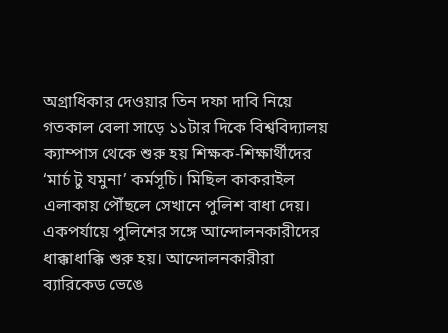অগ্রাধিকার দেওয়ার তিন দফা দাবি নিয়ে গতকাল বেলা সাড়ে ১১টার দিকে বিশ্ববিদ্যালয় ক্যাম্পাস থেকে শুরু হয় শিক্ষক-শিক্ষার্থীদের ‘মার্চ টু যমুনা’ কর্মসূচি। মিছিল কাকরাইল এলাকায় পৌঁছলে সেখানে পুলিশ বাধা দেয়। একপর্যায়ে পুলিশের সঙ্গে আন্দোলনকারীদের ধাক্কাধাক্কি শুরু হয়। আন্দোলনকারীরা ব্যারিকেড ভেঙে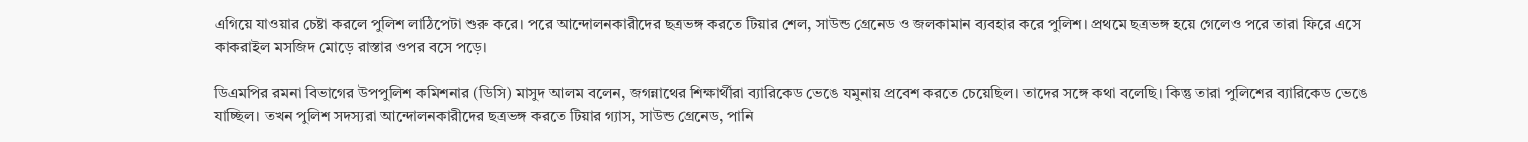এগিয়ে যাওয়ার চেষ্টা করলে পুলিশ লাঠিপেটা শুরু করে। পরে আন্দোলনকারীদের ছত্রভঙ্গ করতে টিয়ার শেল, সাউন্ড গ্রেনেড ও জলকামান ব্যবহার করে পুলিশ। প্রথমে ছত্রভঙ্গ হয়ে গেলেও পরে তারা ফিরে এসে কাকরাইল মসজিদ মোড়ে রাস্তার ওপর বসে পড়ে।

ডিএমপির রমনা বিভাগের উপপুলিশ কমিশনার (ডিসি) মাসুদ আলম বলেন, জগন্নাথের শিক্ষার্থীরা ব্যারিকেড ভেঙে যমুনায় প্রবেশ করতে চেয়েছিল। তাদের সঙ্গে কথা বলেছি। কিন্তু তারা পুলিশের ব্যারিকেড ভেঙে যাচ্ছিল। তখন পুলিশ সদস্যরা আন্দোলনকারীদের ছত্রভঙ্গ করতে টিয়ার গ্যাস, সাউন্ড গ্রেনেড, পানি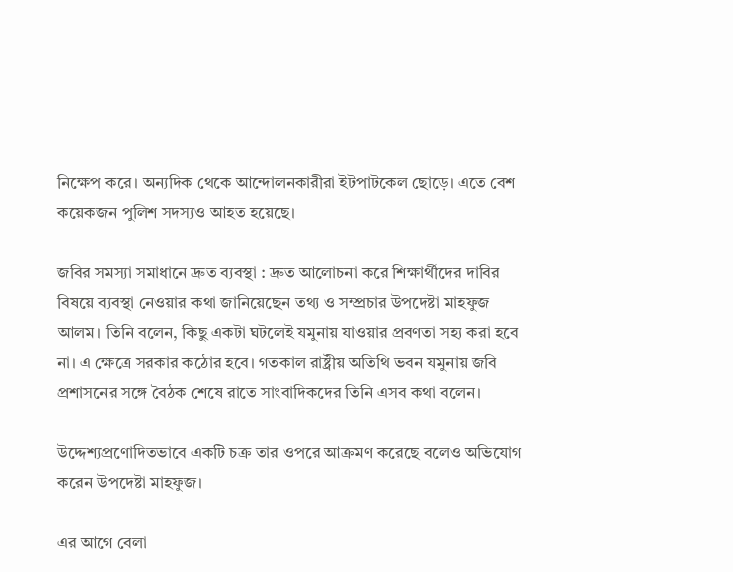নিক্ষেপ করে। অন্যদিক থেকে আন্দোলনকারীরা ইটপাটকেল ছোড়ে। এতে বেশ কয়েকজন পুলিশ সদস্যও আহত হয়েছে।

জবির সমস্যা সমাধানে দ্রুত ব্যবস্থা : দ্রুত আলোচনা করে শিক্ষার্থীদের দাবির বিষয়ে ব্যবস্থা নেওয়ার কথা জানিয়েছেন তথ্য ও সম্প্রচার উপদেষ্টা মাহফুজ আলম। তিনি বলেন, কিছু একটা ঘটলেই যমুনায় যাওয়ার প্রবণতা সহ্য করা হবে না। এ ক্ষেত্রে সরকার কঠোর হবে। গতকাল রাষ্ট্রীয় অতিথি ভবন যমুনায় জবি প্রশাসনের সঙ্গে বৈঠক শেষে রাতে সাংবাদিকদের তিনি এসব কথা বলেন।

উদ্দেশ্যপ্রণোদিতভাবে একটি চক্র তার ওপরে আক্রমণ করেছে বলেও অভিযোগ করেন উপদেষ্টা মাহফুজ।

এর আগে বেলা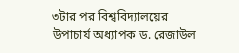৩টার পর বিশ্ববিদ্যালয়ের উপাচার্য অধ্যাপক ড. রেজাউল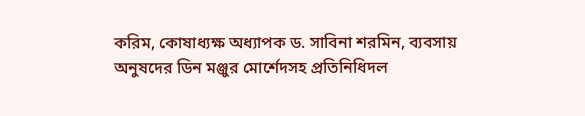করিম, কোষাধ্যক্ষ অধ্যাপক ড. সাবিনা শরমিন, ব্যবসায় অনুষদের ডিন মঞ্জুর মোর্শেদসহ প্রতিনিধিদল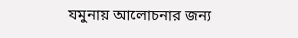যমুনায় আলোচনার জন্য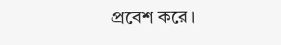প্রবেশ করে।